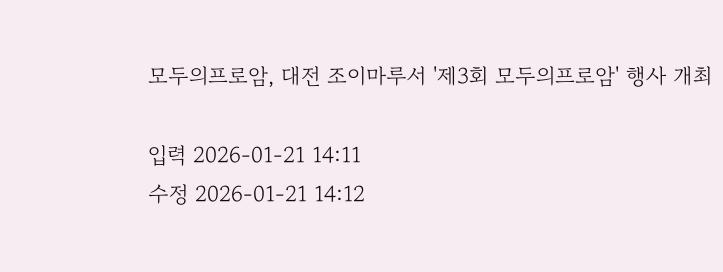모두의프로암, 대전 조이마루서 '제3회 모두의프로암' 행사 개최

입력 2026-01-21 14:11
수정 2026-01-21 14:12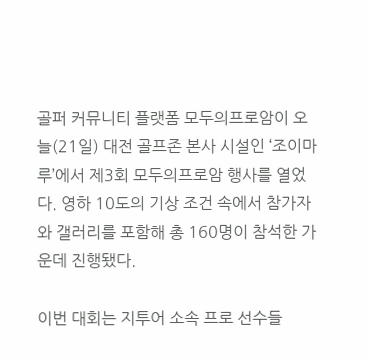골퍼 커뮤니티 플랫폼 모두의프로암이 오늘(21일) 대전 골프존 본사 시설인 ‘조이마루’에서 제3회 모두의프로암 행사를 열었다. 영하 10도의 기상 조건 속에서 참가자와 갤러리를 포함해 총 160명이 참석한 가운데 진행됐다.

이번 대회는 지투어 소속 프로 선수들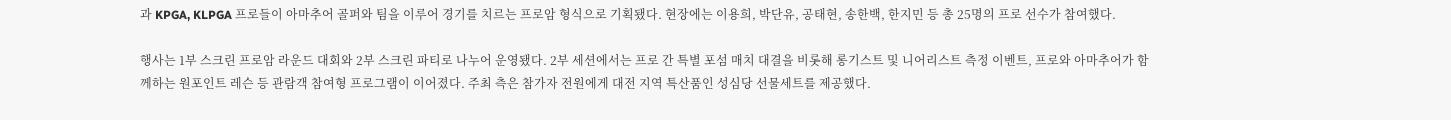과 KPGA, KLPGA 프로들이 아마추어 골퍼와 팀을 이루어 경기를 치르는 프로암 형식으로 기획됐다. 현장에는 이용희, 박단유, 공태현, 송한백, 한지민 등 총 25명의 프로 선수가 참여했다.

행사는 1부 스크린 프로암 라운드 대회와 2부 스크린 파티로 나누어 운영됐다. 2부 세션에서는 프로 간 특별 포섬 매치 대결을 비롯해 롱기스트 및 니어리스트 측정 이벤트, 프로와 아마추어가 함께하는 원포인트 레슨 등 관람객 참여형 프로그램이 이어졌다. 주최 측은 참가자 전원에게 대전 지역 특산품인 성심당 선물세트를 제공했다.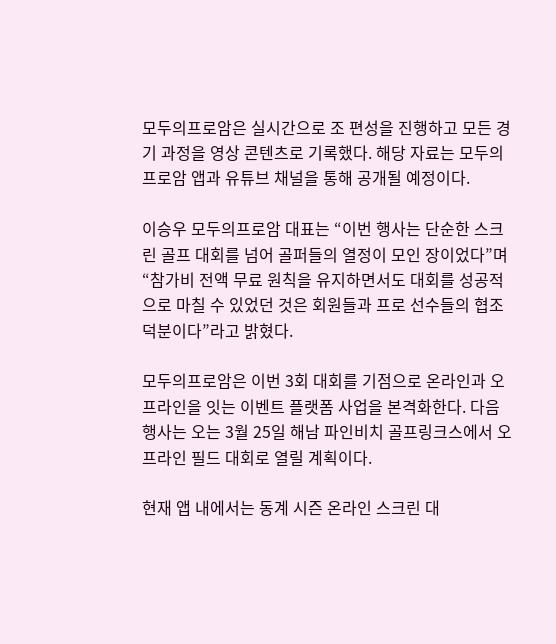모두의프로암은 실시간으로 조 편성을 진행하고 모든 경기 과정을 영상 콘텐츠로 기록했다. 해당 자료는 모두의프로암 앱과 유튜브 채널을 통해 공개될 예정이다.

이승우 모두의프로암 대표는 “이번 행사는 단순한 스크린 골프 대회를 넘어 골퍼들의 열정이 모인 장이었다”며 “참가비 전액 무료 원칙을 유지하면서도 대회를 성공적으로 마칠 수 있었던 것은 회원들과 프로 선수들의 협조 덕분이다”라고 밝혔다.

모두의프로암은 이번 3회 대회를 기점으로 온라인과 오프라인을 잇는 이벤트 플랫폼 사업을 본격화한다. 다음 행사는 오는 3월 25일 해남 파인비치 골프링크스에서 오프라인 필드 대회로 열릴 계획이다.

현재 앱 내에서는 동계 시즌 온라인 스크린 대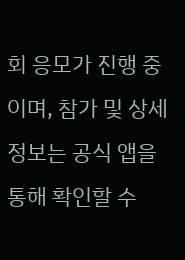회 응모가 진행 중이며, 참가 및 상세 정보는 공식 앱을 통해 확인할 수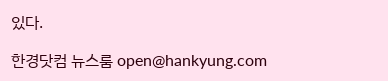있다.

한경닷컴 뉴스룸 open@hankyung.com